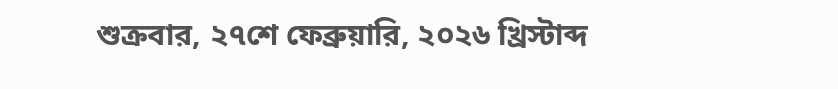শুক্রবার, ২৭শে ফেব্রুয়ারি, ২০২৬ খ্রিস্টাব্দ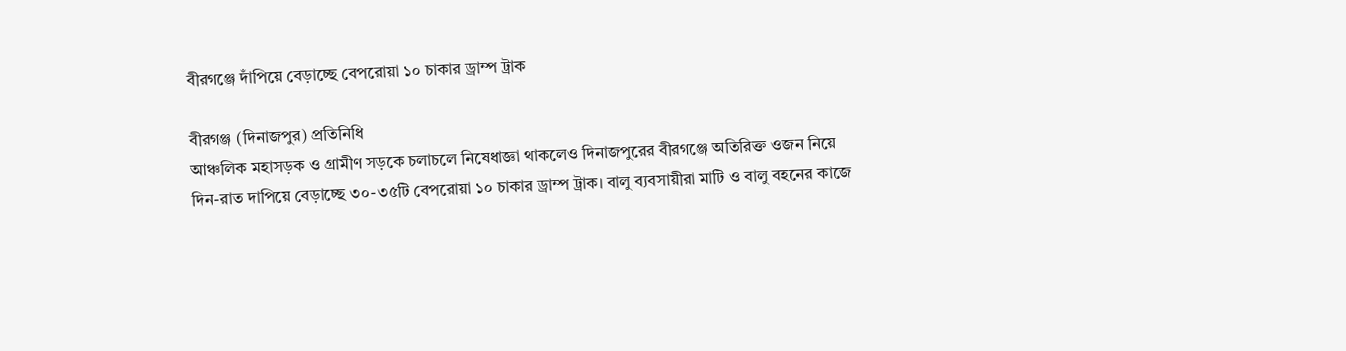বীরগঞ্জে দাঁপিয়ে বেড়াচ্ছে বেপরোয়া ১০ চাকার ড্রাম্প ট্রাক

বীরগঞ্জ (দিনাজপুর) প্রতিনিধি
আঞ্চলিক মহাসড়ক ও গ্রামীণ সড়কে চলাচলে নিষেধাজ্ঞা থাকলেও দিনাজপুরের বীরগঞ্জে অতিরিক্ত ওজন নিয়ে দিন-রাত দাপিয়ে বেড়াচ্ছে ৩০-৩৫টি বেপরোয়া ১০ চাকার ড্রাম্প ট্রাক। বালু ব্যবসায়ীরা মাটি ও বালু বহনের কাজে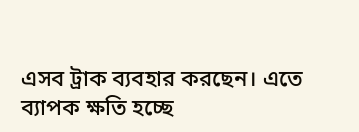এসব ট্রাক ব্যবহার করছেন। এতে ব্যাপক ক্ষতি হচ্ছে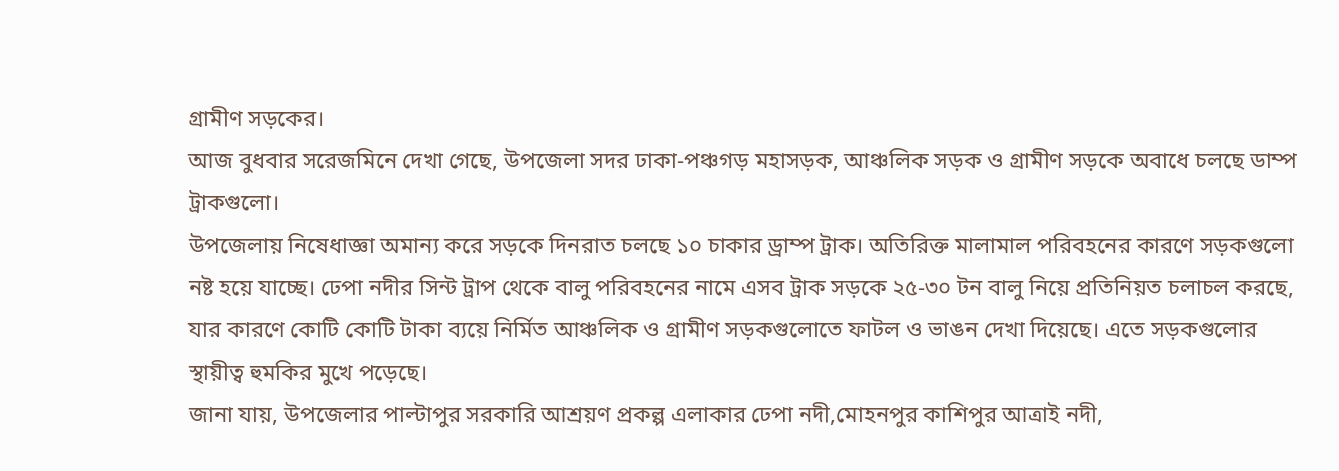গ্রামীণ সড়কের।
আজ বুধবার সরেজমিনে দেখা গেছে, উপজেলা সদর ঢাকা-পঞ্চগড় মহাসড়ক, আঞ্চলিক সড়ক ও গ্রামীণ সড়কে অবাধে চলছে ডাম্প ট্রাকগুলো।
উপজেলায় নিষেধাজ্ঞা অমান্য করে সড়কে দিনরাত চলছে ১০ চাকার ড্রাম্প ট্রাক। অতিরিক্ত মালামাল পরিবহনের কারণে সড়কগুলো নষ্ট হয়ে যাচ্ছে। ঢেপা নদীর সিন্ট ট্রাপ থেকে বালু পরিবহনের নামে এসব ট্রাক সড়কে ২৫-৩০ টন বালু নিয়ে প্রতিনিয়ত চলাচল করছে, যার কারণে কোটি কোটি টাকা ব্যয়ে নির্মিত আঞ্চলিক ও গ্রামীণ সড়কগুলোতে ফাটল ও ভাঙন দেখা দিয়েছে। এতে সড়কগুলোর স্থায়ীত্ব হুমকির মুখে পড়েছে।
জানা যায়, উপজেলার পাল্টাপুর সরকারি আশ্রয়ণ প্রকল্প এলাকার ঢেপা নদী,মোহনপুর কাশিপুর আত্রাই নদী,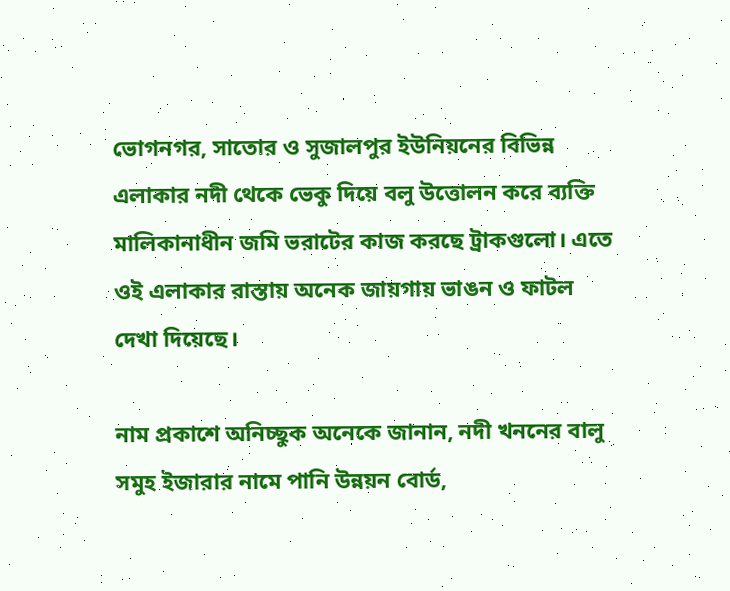ভোগনগর, সাতোর ও সুজালপুর ইউনিয়নের বিভিন্ন এলাকার নদী থেকে ভেকু দিয়ে বলু উত্তোলন করে ব্যক্তি মালিকানাধীন জমি ভরাটের কাজ করছে ট্রাকগুলো। এতে ওই এলাকার রাস্তায় অনেক জায়গায় ভাঙন ও ফাটল দেখা দিয়েছে।

নাম প্রকাশে অনিচ্ছুক অনেকে জানান, নদী খননের বালু সমুহ ইজারার নামে পানি উন্নয়ন বোর্ড,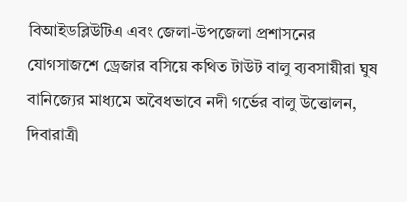বিআইডব্লিউটিএ এবং জেলা-উপজেলা প্রশাসনের যোগসাজশে ড্রেজার বসিয়ে কথিত টাউট বালু ব্যবসায়ীরা ঘুষ বানিজ্যের মাধ্যমে অবৈধভাবে নদী গর্ভের বালু উত্তোলন, দিবারাত্রী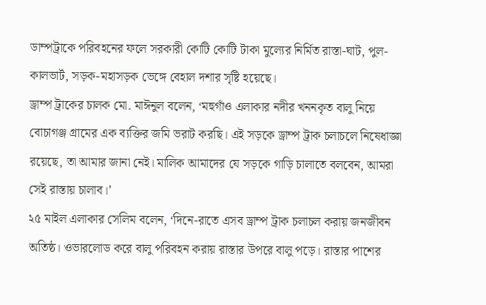ডাম্পট্রাকে পরিবহনের ফলে সরকারী কোটি কোটি টাকা মুল্যের নির্মিত রাস্তা-ঘাট, পুল-কালভার্ট, সড়ক-মহাসড়ক ভেঙ্গে বেহাল দশার সৃষ্টি হয়েছে।
ড্রাম্প ট্রাকের চালক মো. মাঈনুল বলেন, ‘মহুগাঁও এলাকার নদীর খননকৃত বালু নিয়ে বোচাগঞ্জ গ্রামের এক ব্যক্তির জমি ভরাট করছি। এই সড়কে ড্রাম্প ট্রাক চলাচলে নিষেধাজ্ঞা রয়েছে, তা আমার জানা নেই। মালিক আমাদের যে সড়কে গাড়ি চালাতে বলবেন, আমরা সেই রাস্তায় চালাব।’
২৫ মাইল এলাকার সেলিম বলেন, ‘দিনে-রাতে এসব ড্রাম্প ট্রাক চলাচল করায় জনজীবন অতিষ্ঠ। ওভারলোড করে বালু পরিবহন করায় রাস্তার উপরে বালু পড়ে। রাস্তার পাশের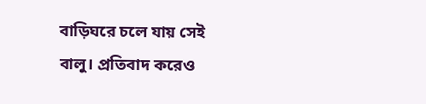বাড়িঘরে চলে যায় সেই বালু। প্রতিবাদ করেও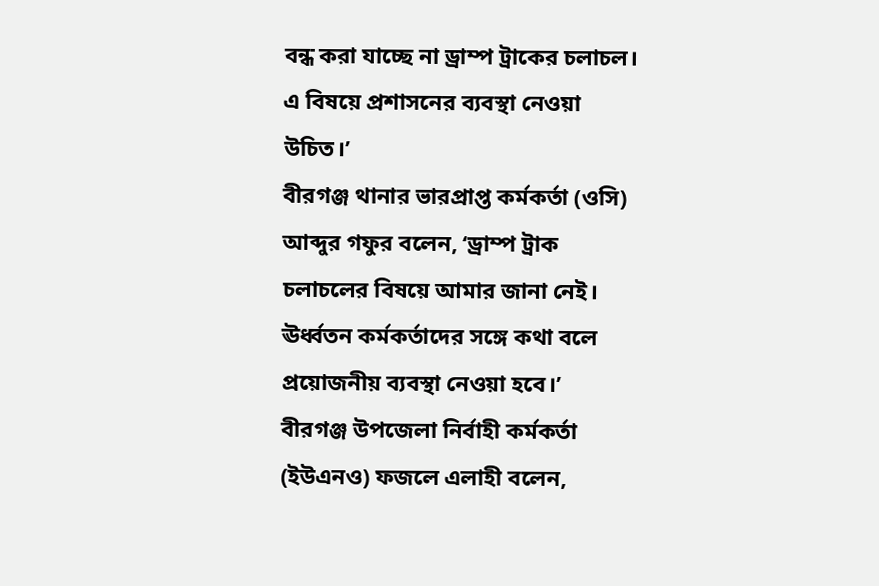বন্ধ করা যাচ্ছে না ড্রাম্প ট্রাকের চলাচল। এ বিষয়ে প্রশাসনের ব্যবস্থা নেওয়া উচিত।’
বীরগঞ্জ থানার ভারপ্রাপ্ত কর্মকর্তা (ওসি) আব্দুর গফুর বলেন, ‘ড্রাম্প ট্রাক চলাচলের বিষয়ে আমার জানা নেই। ঊর্ধ্বতন কর্মকর্তাদের সঙ্গে কথা বলে প্রয়োজনীয় ব্যবস্থা নেওয়া হবে।’
বীরগঞ্জ উপজেলা নির্বাহী কর্মকর্তা (ইউএনও) ফজলে এলাহী বলেন,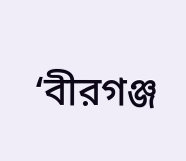‘বীরগঞ্জ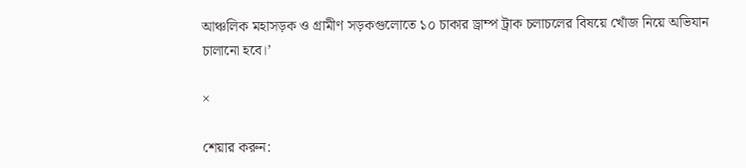আঞ্চলিক মহাসড়ক ও গ্রামীণ সড়কগুলোতে ১০ চাকার ড্রাম্প ট্রাক চলাচলের বিষয়ে খোঁজ নিয়ে অভিযান চালানো হবে।’

×

শেয়ার করুন: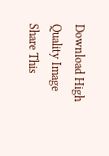Download High Quality Image
Share This